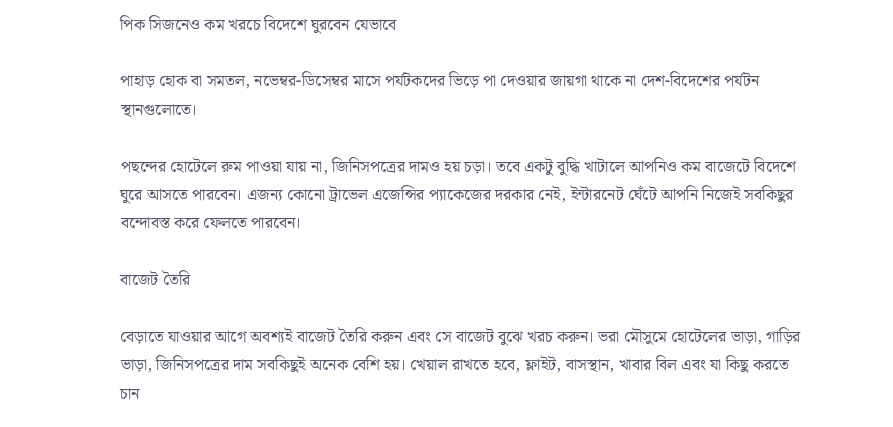পিক সিজনেও কম খরচে বিদেশে ঘুরবেন যেভাবে

পাহাড় হোক বা সমতল, নভেম্বর-ডিসেম্বর মাসে পর্যটকদের ভিড়ে পা দেওয়ার জায়গা থাকে না দেশ-বিদেশের পর্যটন স্থানগুলোতে।

পছন্দের হোটেলে রুম পাওয়া যায় না, জিনিসপত্রের দামও হয় চড়া। তবে একটু বুদ্ধি খাটালে আপনিও কম বাজেটে বিদেশে ঘুরে আসতে পারবেন। এজন্য কোনো ট্রাভেল এজেন্সির প্যাকেজের দরকার নেই, ইন্টারনেট ঘেঁটে আপনি নিজেই সবকিছুর বন্দোবস্ত করে ফেলতে পারবেন।

বাজেট তৈরি

বেড়াতে যাওয়ার আগে অবশ্যই বাজেট তৈরি করুন এবং সে বাজেট বুঝে খরচ করুন। ভরা মৌসুমে হোটেলের ভাড়া, গাড়ির ভাড়া, জিনিসপত্রের দাম সবকিছুই অনেক বেশি হয়। খেয়াল রাখতে হবে, ফ্লাইট, বাসস্থান, খাবার বিল এবং যা কিছু করতে চান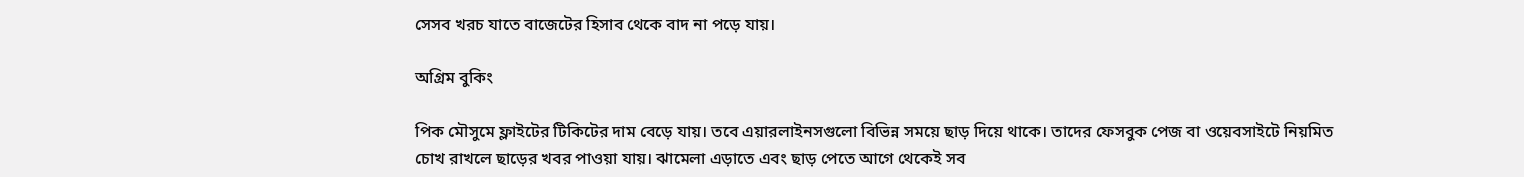সেসব খরচ যাতে বাজেটের হিসাব থেকে বাদ না পড়ে যায়।

অগ্রিম বুকিং

পিক মৌসুমে ফ্লাইটের টিকিটের দাম বেড়ে যায়। তবে এয়ারলাইনসগুলো বিভিন্ন সময়ে ছাড় দিয়ে থাকে। তাদের ফেসবুক পেজ বা ওয়েবসাইটে নিয়মিত চোখ রাখলে ছাড়ের খবর পাওয়া যায়। ঝামেলা এড়াতে এবং ছাড় পেতে আগে থেকেই সব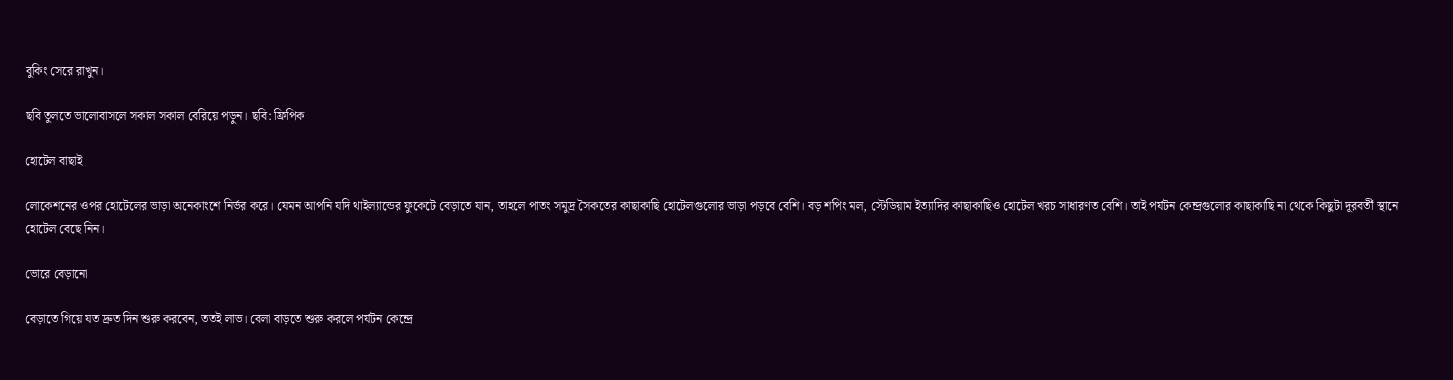বুকিং সেরে রাখুন।

ছবি তুলতে ভালোবাসলে সকাল সকাল বেরিয়ে পড়ুন। ছবি: ফ্রিপিক

হোটেল বাছাই

লোকেশনের ওপর হোটেলের ভাড়া অনেকাংশে নির্ভর করে। যেমন আপনি যদি থাইল্যান্ডের ফুকেটে বেড়াতে যান, তাহলে পাতং সমুদ্র সৈকতের কাছাকাছি হোটেলগুলোর ভাড়া পড়বে বেশি। বড় শপিং মল, স্টেডিয়াম ইত্যাদির কাছাকাছিও হোটেল খরচ সাধারণত বেশি। তাই পর্যটন কেন্দ্রগুলোর কাছাকাছি না থেকে কিছুটা দূরবর্তী স্থানে হোটেল বেছে নিন।

ভোরে বেড়ানো

বেড়াতে গিয়ে যত দ্রুত দিন শুরু করবেন, ততই লাভ। বেলা বাড়তে শুরু করলে পর্যটন কেন্দ্রে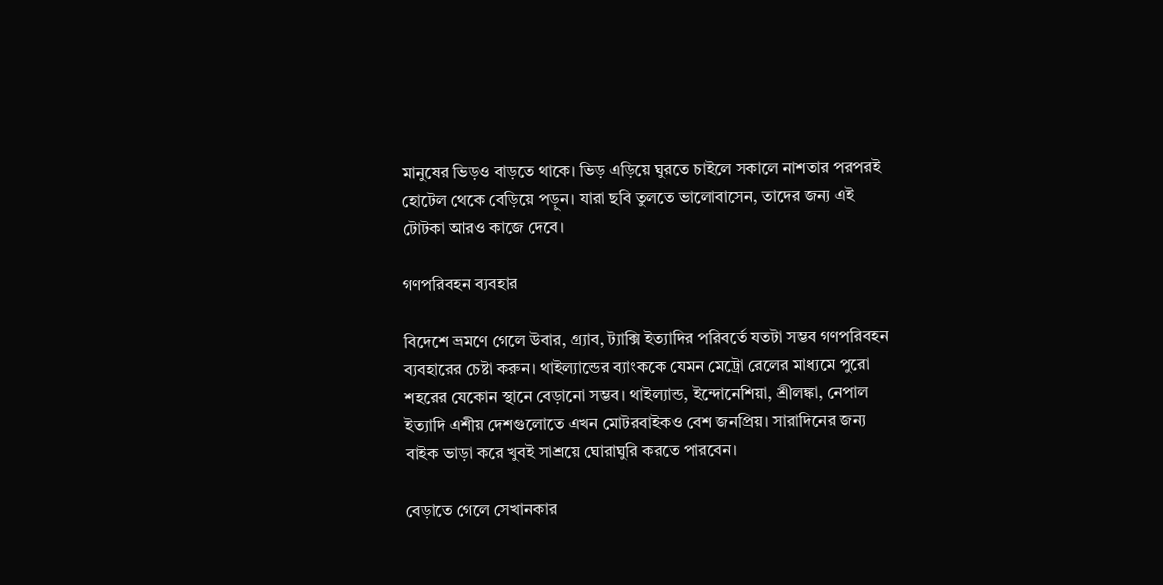মানুষের ভিড়ও বাড়তে থাকে। ভিড় এড়িয়ে ঘুরতে চাইলে সকালে নাশতার পরপরই হোটেল থেকে বেড়িয়ে পড়ুন। যারা ছবি তুলতে ভালোবাসেন, তাদের জন্য এই টোটকা আরও কাজে দেবে।

গণপরিবহন ব্যবহার

বিদেশে ভ্রমণে গেলে উবার, গ্র্যাব, ট্যাক্সি ইত্যাদির পরিবর্তে যতটা সম্ভব গণপরিবহন ব্যবহারের চেষ্টা করুন। থাইল্যান্ডের ব্যাংককে যেমন মেট্রো রেলের মাধ্যমে পুরো শহরের যেকোন স্থানে বেড়ানো সম্ভব। থাইল্যান্ড, ইন্দোনেশিয়া, শ্রীলঙ্কা, নেপাল ইত্যাদি এশীয় দেশগুলোতে এখন মোটরবাইকও বেশ জনপ্রিয়। সারাদিনের জন্য বাইক ভাড়া করে খুবই সাশ্রয়ে ঘোরাঘুরি করতে পারবেন।

বেড়াতে গেলে সেখানকার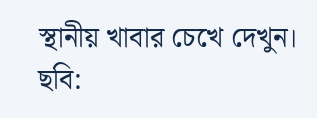স্থানীয় খাবার চেখে দেখুন। ছবি: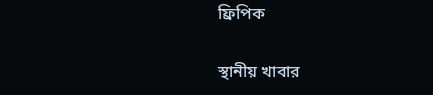ফ্রিপিক

স্থানীয় খাবার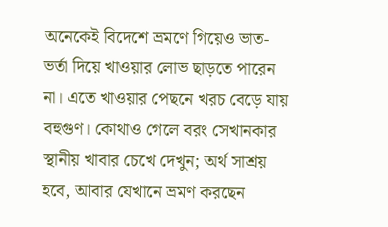অনেকেই বিদেশে ভ্রমণে গিয়েও ভাত-ভর্তা দিয়ে খাওয়ার লোভ ছাড়তে পারেন না। এতে খাওয়ার পেছনে খরচ বেড়ে যায় বহুগুণ। কোথাও গেলে বরং সেখানকার স্থানীয় খাবার চেখে দেখুন; অর্থ সাশ্রয় হবে, আবার যেখানে ভ্রমণ করছেন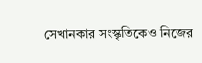সেখানকার সংস্কৃতিকেও নিজের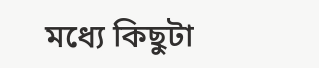মধ্যে কিছুটা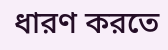ধারণ করতে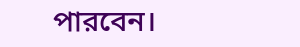পারবেন।